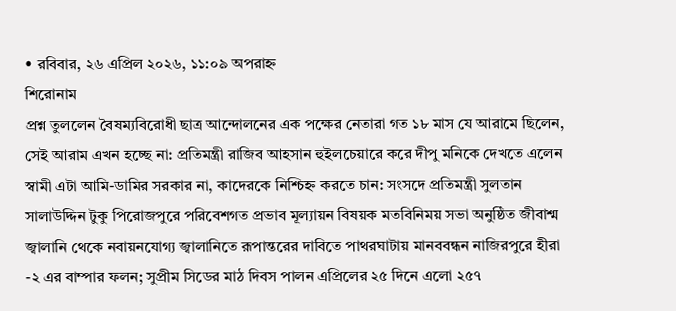• রবিবার, ২৬ এপ্রিল ২০২৬, ১১:০৯ অপরাহ্ন
শিরোনাম
প্রশ্ন তুললেন বৈষম্যবিরোধী ছাত্র আন্দোলনের এক পক্ষের নেতারা গত ১৮ মাস যে আরামে ছিলেন, সেই আরাম এখন হচ্ছে না: প্রতিমন্ত্রী রাজিব আহসান হুইলচেয়ারে করে দীপু মনিকে দেখতে এলেন স্বামী এটা আমি-ডামির সরকার না, কাদেরকে নিশ্চিহ্ন করতে চান: সংসদে প্রতিমন্ত্রী সুলতান সালাউদ্দিন টুকু পিরোজপুরে পরিবেশগত প্রভাব মূল্যায়ন বিষয়ক মতবিনিময় সভা অনুষ্ঠিত জীবাশ্ম জ্বালানি থেকে নবায়নযোগ্য জ্বালানিতে রূপান্তরের দাবিতে পাথরঘাটায় মানববন্ধন নাজিরপুরে হীরা -২ এর বাম্পার ফলন; সুপ্রীম সিডের মাঠ দিবস পালন এপ্রিলের ২৫ দিনে এলো ২৫৭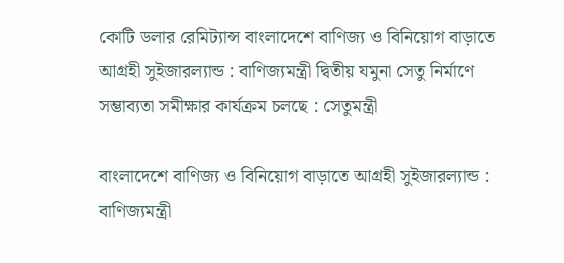কোটি ডলার রেমিট্যান্স বাংলাদেশে বাণিজ্য ও বিনিয়োগ বাড়াতে আগ্রহী সুইজারল্যান্ড : বাণিজ্যমন্ত্রী দ্বিতীয় যমুনা সেতু নির্মাণে সম্ভাব্যতা সমীক্ষার কার্যক্রম চলছে : সেতুমন্ত্রী

বাংলাদেশে বাণিজ্য ও বিনিয়োগ বাড়াতে আগ্রহী সুইজারল্যান্ড : বাণিজ্যমন্ত্রী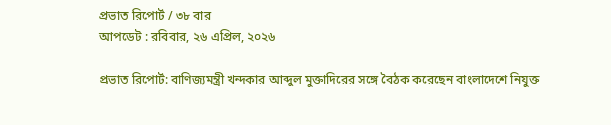প্রভাত রিপোর্ট / ৩৮ বার
আপডেট : রবিবার, ২৬ এপ্রিল, ২০২৬

প্রভাত রিপোর্ট: বাণিজ্যমন্ত্রী খন্দকার আব্দুল মুক্তাদিরের সঙ্গে বৈঠক করেছেন বাংলাদেশে নিযুক্ত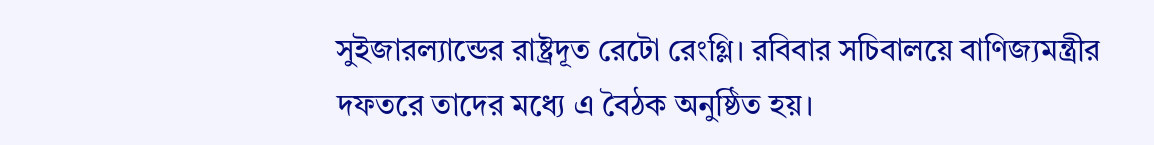সুইজারল্যান্ডের রাষ্ট্রদূত রেটো রেংগ্লি। রবিবার সচিবালয়ে বাণিজ্যমন্ত্রীর দফতরে তাদের মধ্যে এ বৈঠক অনুষ্ঠিত হয়।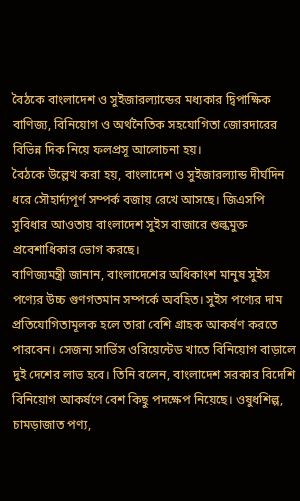বৈঠকে বাংলাদেশ ও সুইজারল্যান্ডের মধ্যকার দ্বিপাক্ষিক বাণিজ্য, বিনিয়োগ ও অর্থনৈতিক সহযোগিতা জোরদারের বিভিন্ন দিক নিয়ে ফলপ্রসূ আলোচনা হয়।
বৈঠকে উল্লেখ করা হয়, বাংলাদেশ ও সুইজারল্যান্ড দীর্ঘদিন ধরে সৌহার্দ্যপূর্ণ সম্পর্ক বজায় রেখে আসছে। জিএসপি সুবিধার আওতায় বাংলাদেশ সুইস বাজারে শুল্কমুক্ত প্রবেশাধিকার ভোগ করছে।
বাণিজ্যমন্ত্রী জানান, বাংলাদেশের অধিকাংশ মানুষ সুইস পণ্যের উচ্চ গুণগতমান সম্পর্কে অবহিত। সুইস পণ্যের দাম প্রতিযোগিতামূলক হলে তারা বেশি গ্রাহক আকর্ষণ করতে পারবেন। সেজন্য সার্ভিস ওরিয়েন্টেড খাতে বিনিয়োগ বাড়ালে দুই দেশের লাভ হবে। তিনি বলেন, বাংলাদেশ সরকার বিদেশি বিনিয়োগ আকর্ষণে বেশ কিছু পদক্ষেপ নিয়েছে। ওষুধশিল্প, চামড়াজাত পণ্য,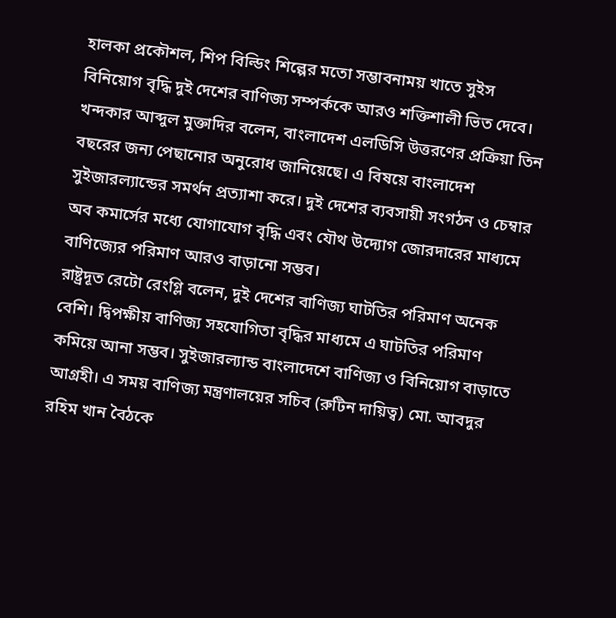হালকা প্রকৌশল, শিপ বিল্ডিং শিল্পের মতো সম্ভাবনাময় খাতে সুইস বিনিয়োগ বৃদ্ধি দুই দেশের বাণিজ্য সম্পর্ককে আরও শক্তিশালী ভিত দেবে।
খন্দকার আব্দুল মুক্তাদির বলেন, বাংলাদেশ এলডিসি উত্তরণের প্রক্রিয়া তিন বছরের জন্য পেছানোর অনুরোধ জানিয়েছে। এ বিষয়ে বাংলাদেশ সুইজারল্যান্ডের সমর্থন প্রত্যাশা করে। দুই দেশের ব্যবসায়ী সংগঠন ও চেম্বার অব কমার্সের মধ্যে যোগাযোগ বৃদ্ধি এবং যৌথ উদ্যোগ জোরদারের মাধ্যমে বাণিজ্যের পরিমাণ আরও বাড়ানো সম্ভব।
রাষ্ট্রদূত রেটো রেংগ্লি বলেন, দুই দেশের বাণিজ্য ঘাটতির পরিমাণ অনেক বেশি। দ্বিপক্ষীয় বাণিজ্য সহযোগিতা বৃদ্ধির মাধ্যমে এ ঘাটতির পরিমাণ কমিয়ে আনা সম্ভব। সুইজারল্যান্ড বাংলাদেশে বাণিজ্য ও বিনিয়োগ বাড়াতে আগ্রহী। এ সময় বাণিজ্য মন্ত্রণালয়ের সচিব (রুটিন দায়িত্ব) মো. আবদুর রহিম খান বৈঠকে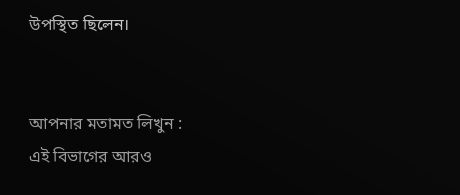উপস্থিত ছিলেন।


আপনার মতামত লিখুন :
এই বিভাগের আরও